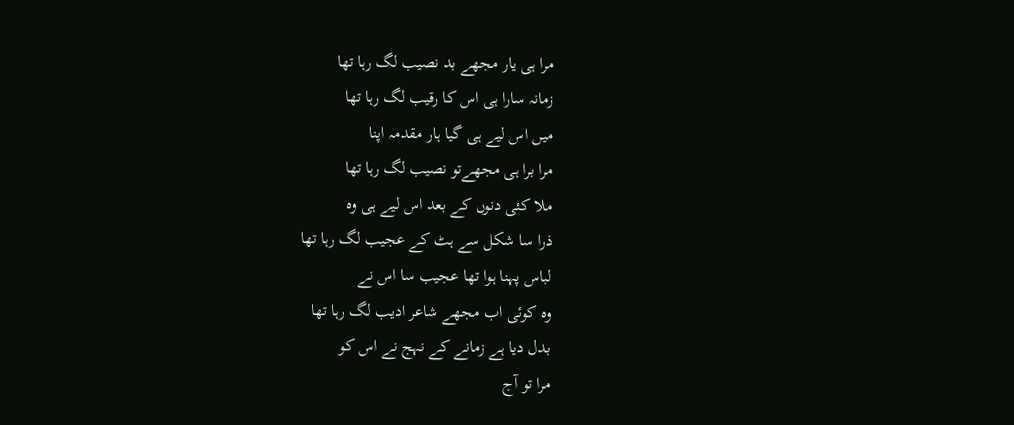مرا ہی یار مجھے بد نصیب لگ رہا تھا
زمانہ سارا ہی اس کا رقیب لگ رہا تھا
میں اس لیے ہی گیا ہار مقدمہ اپنا
مرا برا ہی مجھےتو نصیب لگ رہا تھا
ملا کئی دنوں کے بعد اس لیے ہی وہ
ذرا سا شکل سے ہٹ کے عجیب لگ رہا تھا
لباس پہنا ہوا تھا عجیب سا اس نے
وہ کوئی اب مجھے شاعر ادیب لگ رہا تھا
بدل دیا ہے زمانے کے نہج نے اس کو
مرا تو آج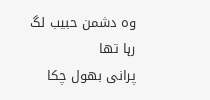وہ دشمن حبیب لگ رہا تھا
پرانی بھول چکا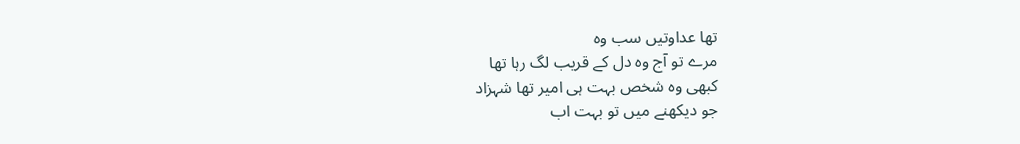تھا عداوتیں سب وہ
مرے تو آج وہ دل کے قریب لگ رہا تھا
کبھی وہ شخص بہت ہی امیر تھا شہزاد
جو دیکھنے میں تو بہت اب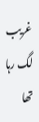غریب لگ رہا تھا